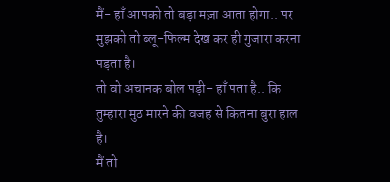मैं- हाँ आपको तो बड़ा मज़ा आता होगा.. पर मुझको तो ब्लू-फिल्म देख कर ही गुजारा करना पड़ता है।
तो वो अचानक बोल पड़ी- हाँ पता है.. कि तुम्हारा मुठ मारने की वजह से कितना बुरा हाल है।
मैं तो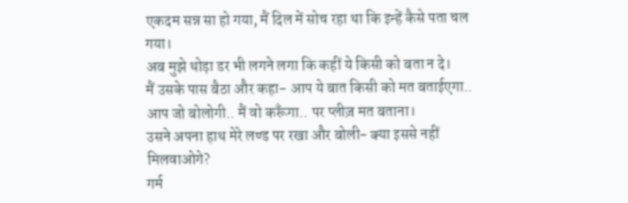एकदम सन्न सा हो गया, मैं दिल में सोच रहा था कि इन्हें कैसे पता चल गया।
अब मुझे थोड़ा डर भी लगने लगा कि कहीं ये किसी को बता न दे।
मैं उसके पास बैठा और कहा- आप ये बात किसी को मत बताईएगा.. आप जो बोलोगी.. मैं वो करूँगा.. पर प्लीज़ मत बताना।
उसने अपना हाथ मेरे लण्ड पर रखा और बोली- क्या इससे नहीं मिलवाओगे?
गर्म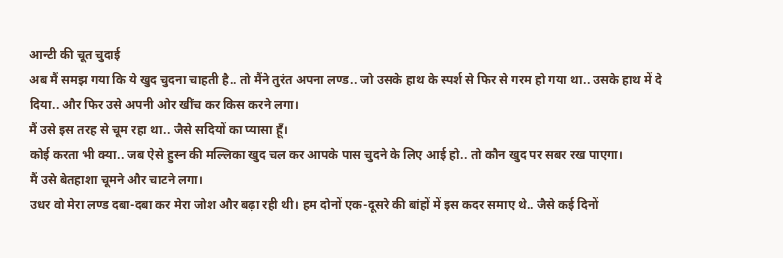आन्टी की चूत चुदाई
अब मैं समझ गया कि ये खुद चुदना चाहती है.. तो मैंने तुरंत अपना लण्ड.. जो उसके हाथ के स्पर्श से फिर से गरम हो गया था.. उसके हाथ में दे दिया.. और फिर उसे अपनी ओर खींच कर किस करने लगा।
मैं उसे इस तरह से चूम रहा था.. जैसे सदियों का प्यासा हूँ।
कोई करता भी क्या.. जब ऐसे हुस्न की मल्लिका खुद चल कर आपके पास चुदने के लिए आई हो.. तो कौन खुद पर सबर रख पाएगा।
मैं उसे बेतहाशा चूमने और चाटने लगा।
उधर वो मेरा लण्ड दबा-दबा कर मेरा जोश और बढ़ा रही थी। हम दोनों एक-दूसरे की बांहों में इस कदर समाए थे.. जैसे कई दिनों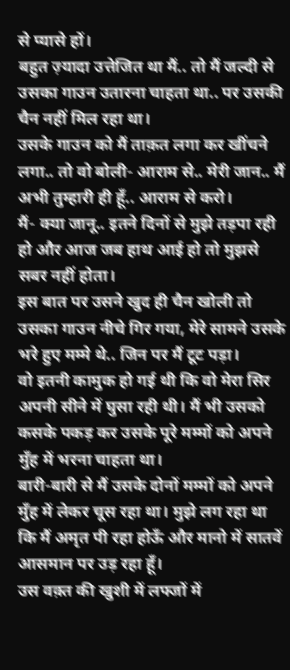से प्यासे हों।
बहुत ज़्यादा उत्तेजित था मैं.. तो मैं जल्दी से उसका गाउन उतारना चाहता था.. पर उसकी चैन नहीं मिल रहा था।
उसके गाउन को मैं ताक़त लगा कर खींचने लगा.. तो वो बोली- आराम से.. मेरी जान.. मैं अभी तुम्हारी ही हूँ.. आराम से करो।
मैं- क्या जानू.. इतने दिनों से मुझे तड़पा रही हो और आज जब हाथ आई हो तो मुझसे सबर नहीं होता।
इस बात पर उसने खुद ही चैन खोली तो उसका गाउन नीचे गिर गया, मेरे सामने उसके भरे हुए मम्मे थे.. जिन पर मैं टूट पड़ा।
वो इतनी कामुक हो गई थी कि वो मेरा सिर अपनी सीने में घुसा रही थी। मैं भी उसको कसके पकड़ कर उसके पूरे मम्मों को अपने मुँह में भरना चाहता था।
बारी-बारी से मैं उसके दोनों मम्मों को अपने मुँह में लेकर चूस रहा था। मुझे लग रहा था कि मैं अमृत पी रहा होऊँ और मानो में सातवें आसमान पर उड़ रहा हूँ।
उस वक़्त की खुशी में लफ्जों में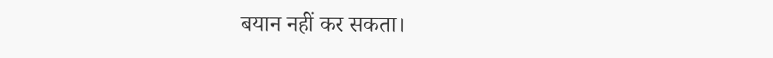बयान नहीं कर सकता।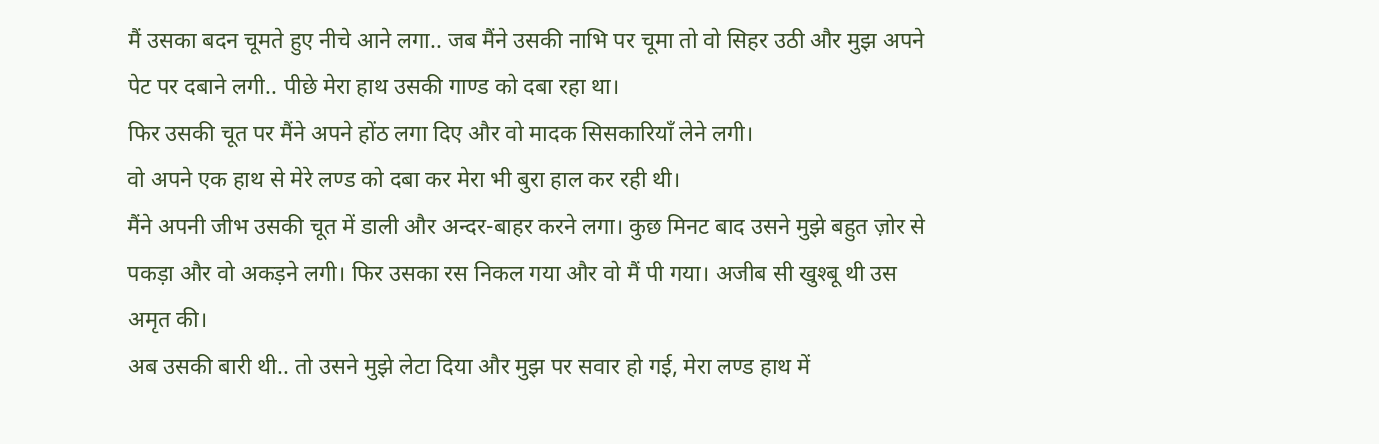मैं उसका बदन चूमते हुए नीचे आने लगा.. जब मैंने उसकी नाभि पर चूमा तो वो सिहर उठी और मुझ अपने पेट पर दबाने लगी.. पीछे मेरा हाथ उसकी गाण्ड को दबा रहा था।
फिर उसकी चूत पर मैंने अपने होंठ लगा दिए और वो मादक सिसकारियाँ लेने लगी।
वो अपने एक हाथ से मेरे लण्ड को दबा कर मेरा भी बुरा हाल कर रही थी।
मैंने अपनी जीभ उसकी चूत में डाली और अन्दर-बाहर करने लगा। कुछ मिनट बाद उसने मुझे बहुत ज़ोर से पकड़ा और वो अकड़ने लगी। फिर उसका रस निकल गया और वो मैं पी गया। अजीब सी खुश्बू थी उस अमृत की।
अब उसकी बारी थी.. तो उसने मुझे लेटा दिया और मुझ पर सवार हो गई, मेरा लण्ड हाथ में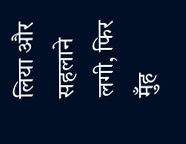लिया और सहलाने लगी, फिर मुँह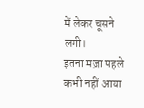में लेकर चूसने लगी।
इतना मज़ा पहले कभी नहीं आया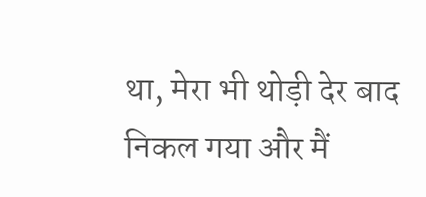था, मेरा भी थोड़ी देर बाद निकल गया और मैं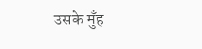उसके मुँह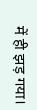में ही झड़ गया।